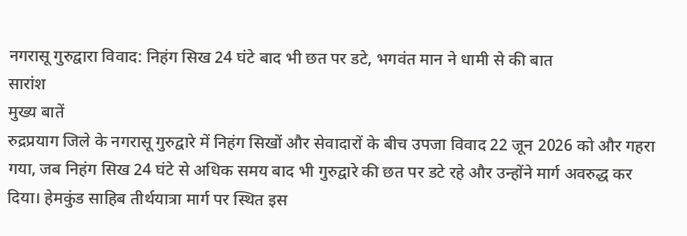नगरासू गुरुद्वारा विवाद: निहंग सिख 24 घंटे बाद भी छत पर डटे, भगवंत मान ने धामी से की बात
सारांश
मुख्य बातें
रुद्रप्रयाग जिले के नगरासू गुरुद्वारे में निहंग सिखों और सेवादारों के बीच उपजा विवाद 22 जून 2026 को और गहरा गया, जब निहंग सिख 24 घंटे से अधिक समय बाद भी गुरुद्वारे की छत पर डटे रहे और उन्होंने मार्ग अवरुद्ध कर दिया। हेमकुंड साहिब तीर्थयात्रा मार्ग पर स्थित इस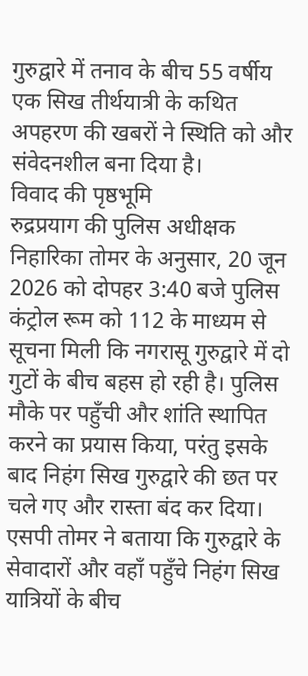गुरुद्वारे में तनाव के बीच 55 वर्षीय एक सिख तीर्थयात्री के कथित अपहरण की खबरों ने स्थिति को और संवेदनशील बना दिया है।
विवाद की पृष्ठभूमि
रुद्रप्रयाग की पुलिस अधीक्षक निहारिका तोमर के अनुसार, 20 जून 2026 को दोपहर 3:40 बजे पुलिस कंट्रोल रूम को 112 के माध्यम से सूचना मिली कि नगरासू गुरुद्वारे में दो गुटों के बीच बहस हो रही है। पुलिस मौके पर पहुँची और शांति स्थापित करने का प्रयास किया, परंतु इसके बाद निहंग सिख गुरुद्वारे की छत पर चले गए और रास्ता बंद कर दिया।
एसपी तोमर ने बताया कि गुरुद्वारे के सेवादारों और वहाँ पहुँचे निहंग सिख यात्रियों के बीच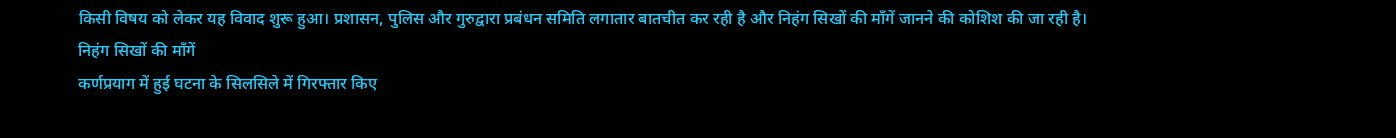किसी विषय को लेकर यह विवाद शुरू हुआ। प्रशासन, पुलिस और गुरुद्वारा प्रबंधन समिति लगातार बातचीत कर रही है और निहंग सिखों की माँगें जानने की कोशिश की जा रही है।
निहंग सिखों की माँगें
कर्णप्रयाग में हुई घटना के सिलसिले में गिरफ्तार किए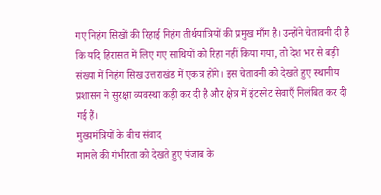गए निहंग सिखों की रिहाई निहंग तीर्थयात्रियों की प्रमुख माँग है। उन्होंने चेतावनी दी है कि यदि हिरासत में लिए गए साथियों को रिहा नहीं किया गया, तो देश भर से बड़ी संख्या में निहंग सिख उत्तराखंड में एकत्र होंगे। इस चेतावनी को देखते हुए स्थानीय प्रशासन ने सुरक्षा व्यवस्था कड़ी कर दी है और क्षेत्र में इंटरनेट सेवाएँ निलंबित कर दी गई हैं।
मुख्यमंत्रियों के बीच संवाद
मामले की गंभीरता को देखते हुए पंजाब के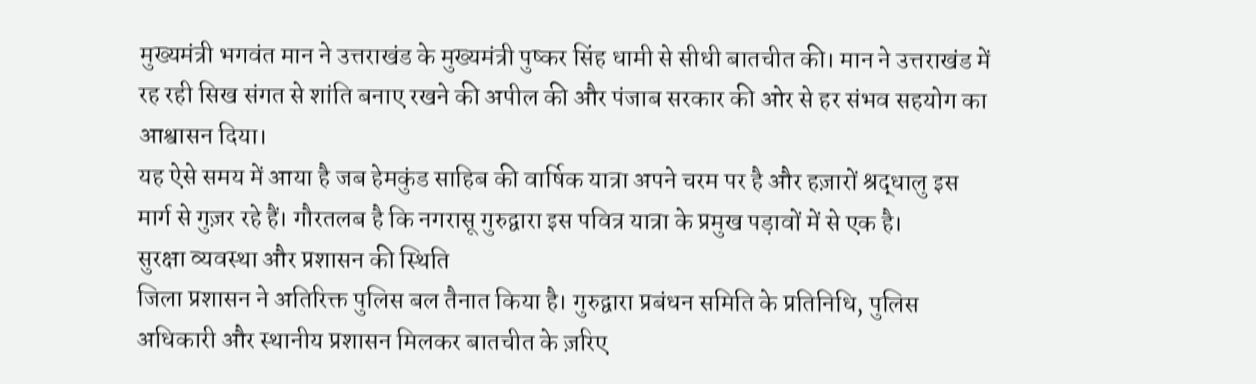मुख्यमंत्री भगवंत मान ने उत्तराखंड के मुख्यमंत्री पुष्कर सिंह धामी से सीधी बातचीत की। मान ने उत्तराखंड में रह रही सिख संगत से शांति बनाए रखने की अपील की और पंजाब सरकार की ओर से हर संभव सहयोग का आश्वासन दिया।
यह ऐसे समय में आया है जब हेमकुंड साहिब की वार्षिक यात्रा अपने चरम पर है और हज़ारों श्रद्धालु इस मार्ग से गुज़र रहे हैं। गौरतलब है कि नगरासू गुरुद्वारा इस पवित्र यात्रा के प्रमुख पड़ावों में से एक है।
सुरक्षा व्यवस्था और प्रशासन की स्थिति
जिला प्रशासन ने अतिरिक्त पुलिस बल तैनात किया है। गुरुद्वारा प्रबंधन समिति के प्रतिनिधि, पुलिस अधिकारी और स्थानीय प्रशासन मिलकर बातचीत के ज़रिए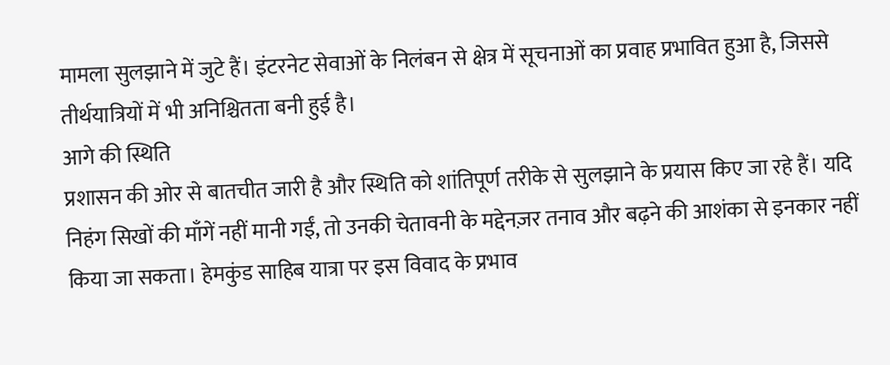मामला सुलझाने में जुटे हैं। इंटरनेट सेवाओं के निलंबन से क्षेत्र में सूचनाओं का प्रवाह प्रभावित हुआ है, जिससे तीर्थयात्रियों में भी अनिश्चितता बनी हुई है।
आगे की स्थिति
प्रशासन की ओर से बातचीत जारी है और स्थिति को शांतिपूर्ण तरीके से सुलझाने के प्रयास किए जा रहे हैं। यदि निहंग सिखों की माँगें नहीं मानी गईं, तो उनकी चेतावनी के मद्देनज़र तनाव और बढ़ने की आशंका से इनकार नहीं किया जा सकता। हेमकुंड साहिब यात्रा पर इस विवाद के प्रभाव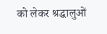को लेकर श्रद्धालुओं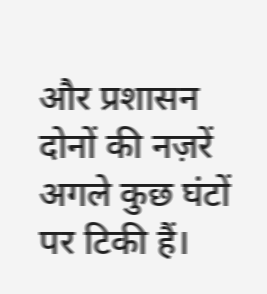और प्रशासन दोनों की नज़रें अगले कुछ घंटों पर टिकी हैं।